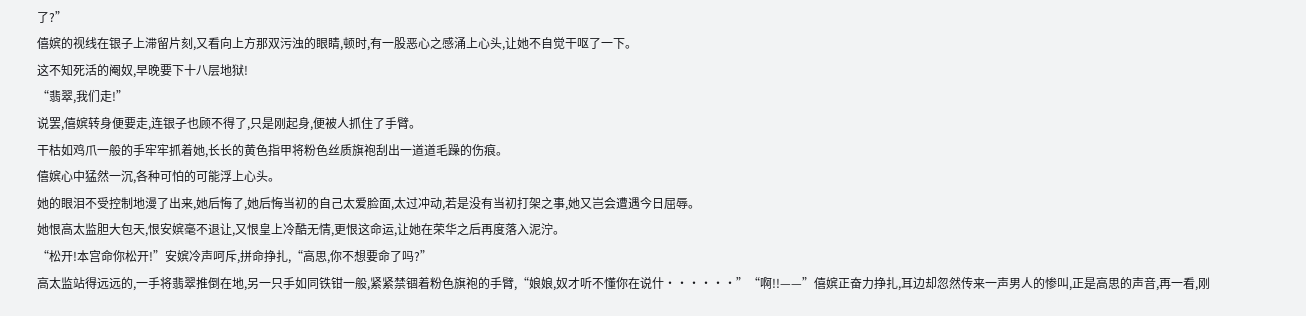了?”
僖嫔的视线在银子上滞留片刻,又看向上方那双污浊的眼睛,顿时,有一股恶心之感涌上心头,让她不自觉干呕了一下。
这不知死活的阉奴,早晚要下十八层地狱!
“翡翠,我们走!”
说罢,僖嫔转身便要走,连银子也顾不得了,只是刚起身,便被人抓住了手臂。
干枯如鸡爪一般的手牢牢抓着她,长长的黄色指甲将粉色丝质旗袍刮出一道道毛躁的伤痕。
僖嫔心中猛然一沉,各种可怕的可能浮上心头。
她的眼泪不受控制地漫了出来,她后悔了,她后悔当初的自己太爱脸面,太过冲动,若是没有当初打架之事,她又岂会遭遇今日屈辱。
她恨高太监胆大包天,恨安嫔毫不退让,又恨皇上冷酷无情,更恨这命运,让她在荣华之后再度落入泥泞。
“松开!本宫命你松开!”安嫔冷声呵斥,拼命挣扎,“高思,你不想要命了吗?”
高太监站得远远的,一手将翡翠推倒在地,另一只手如同铁钳一般,紧紧禁锢着粉色旗袍的手臂,“娘娘,奴才听不懂你在说什······”“啊!!——”僖嫔正奋力挣扎,耳边却忽然传来一声男人的惨叫,正是高思的声音,再一看,刚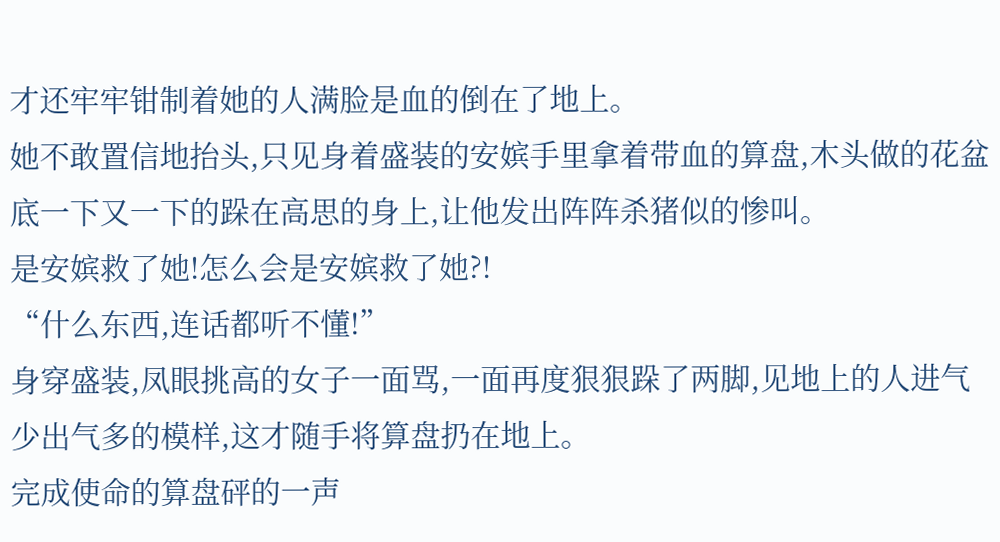才还牢牢钳制着她的人满脸是血的倒在了地上。
她不敢置信地抬头,只见身着盛装的安嫔手里拿着带血的算盘,木头做的花盆底一下又一下的跺在高思的身上,让他发出阵阵杀猪似的惨叫。
是安嫔救了她!怎么会是安嫔救了她?!
“什么东西,连话都听不懂!”
身穿盛装,凤眼挑高的女子一面骂,一面再度狠狠跺了两脚,见地上的人进气少出气多的模样,这才随手将算盘扔在地上。
完成使命的算盘砰的一声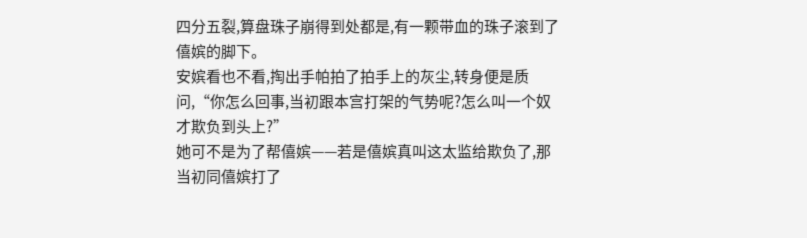四分五裂,算盘珠子崩得到处都是,有一颗带血的珠子滚到了僖嫔的脚下。
安嫔看也不看,掏出手帕拍了拍手上的灰尘,转身便是质问,“你怎么回事,当初跟本宫打架的气势呢?怎么叫一个奴才欺负到头上?”
她可不是为了帮僖嫔——若是僖嫔真叫这太监给欺负了,那当初同僖嫔打了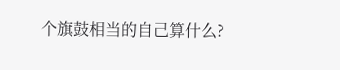个旗鼓相当的自己算什么?